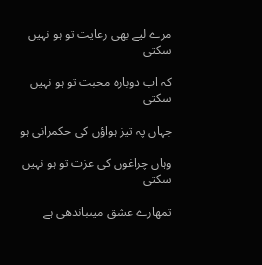مرے لیے بھی رعایت تو ہو نہیں سکتی

کہ اب دوبارہ محبت تو ہو نہیں سکتی

جہاں پہ تیز ہواؤں کی حکمرانی ہو

وہاں چراغوں کی عزت تو ہو نہیں سکتی

تمھارے عشق میںباندھی ہے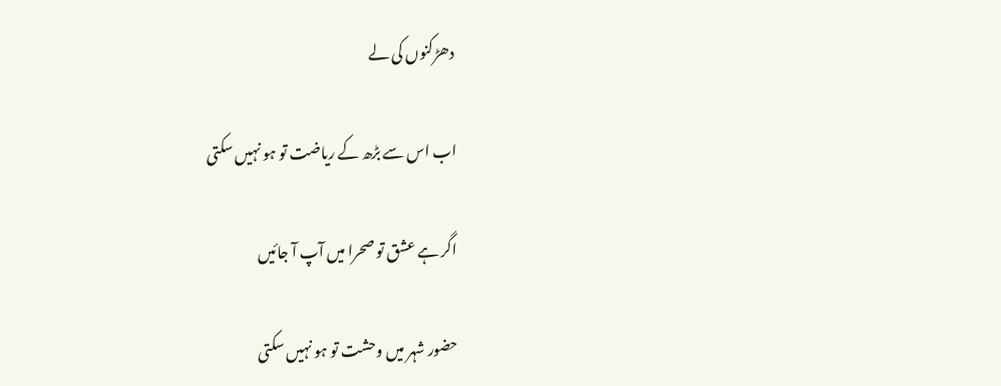دھڑکنوں کی لے

اب اس سے بڑھ کے ریاضت تو ہو نہیں سکتی

اگر ہے عشق تو صحرا میں آپ آ جائیں

حضور شہر میں وحشت تو ہو نہیں سکتی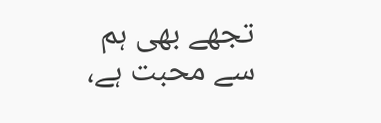تجھے بھی ہم سے محبت ہے،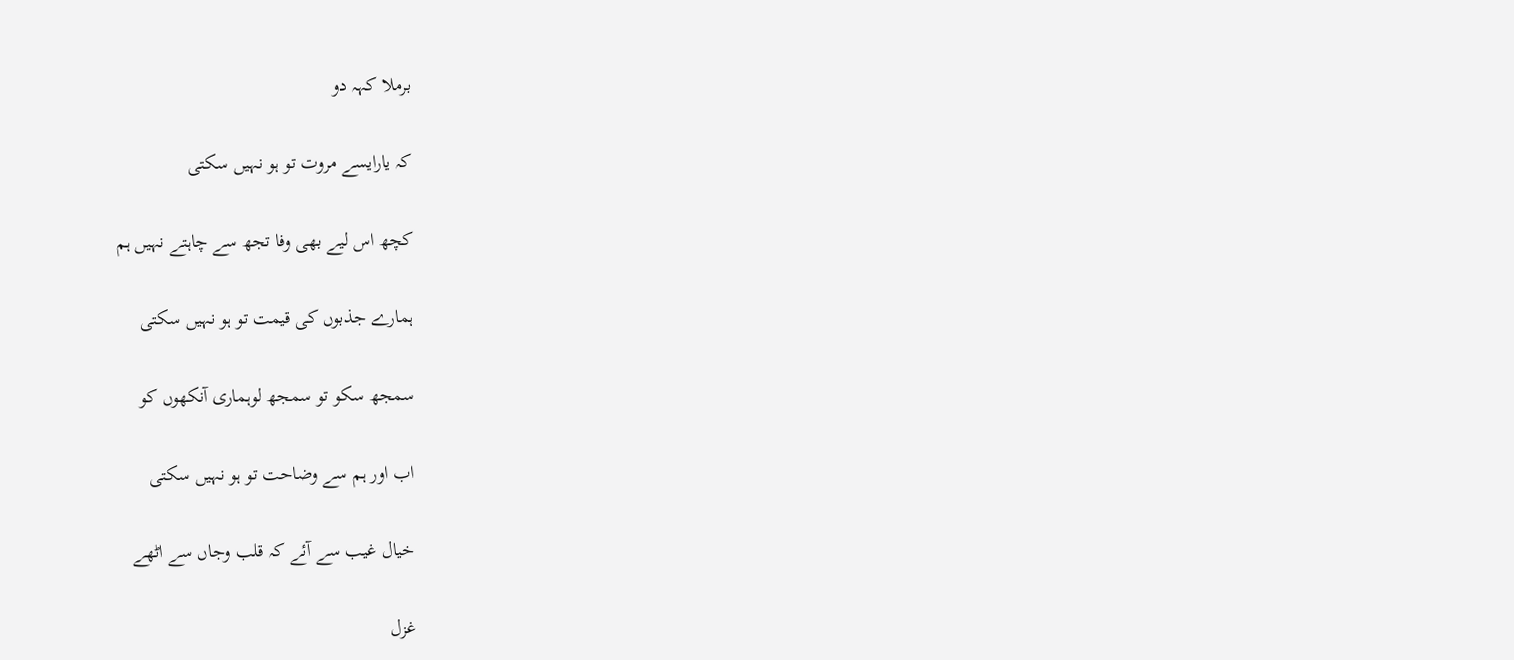برملا کہہ دو

کہ یارایسے مروت تو ہو نہیں سکتی

کچھ اس لیے بھی وفا تجھ سے چاہتے نہیں ہم

ہمارے جذبوں کی قیمت تو ہو نہیں سکتی

سمجھ سکو تو سمجھ لوہماری آنکھوں کو

اب اور ہم سے وضاحت تو ہو نہیں سکتی

خیال غیب سے آئے کہ قلب وجاں سے اٹھے

غزل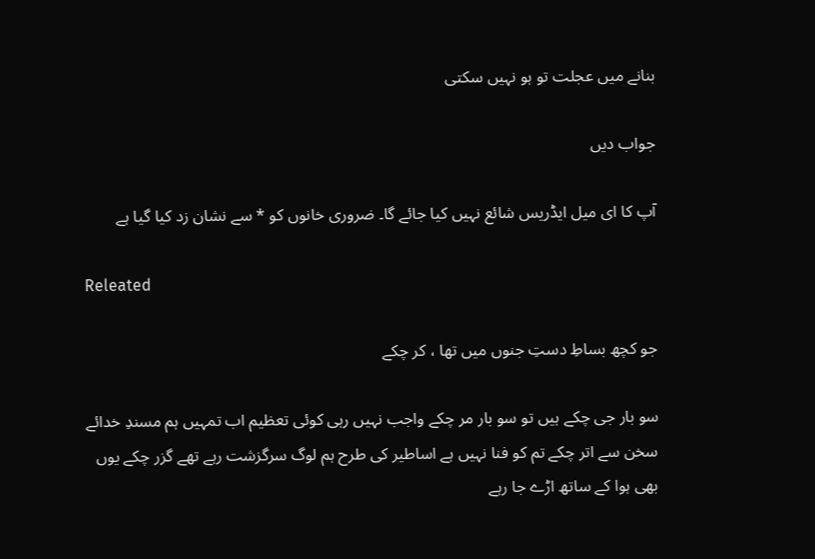بنانے میں عجلت تو ہو نہیں سکتی

جواب دیں

آپ کا ای میل ایڈریس شائع نہیں کیا جائے گا۔ ضروری خانوں کو * سے نشان زد کیا گیا ہے

Releated

جو کچھ بساطِ دستِ جنوں میں تھا ، کر چکے

سو بار جی چکے ہیں تو سو بار مر چکے واجب نہیں رہی کوئی تعظیم اب تمہیں ہم مسندِ خدائے سخن سے اتر چکے تم کو فنا نہیں ہے اساطیر کی طرح ہم لوگ سرگزشت رہے تھے گزر چکے یوں بھی ہوا کے ساتھ اڑے جا رہے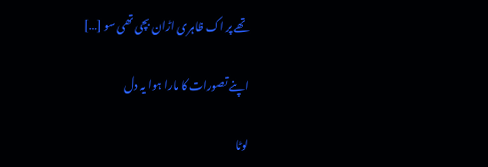تھے پر اک ظاہری اڑان بچی تھی سو […]

اپنے تصورات کا مارا ہوا یہ دل

لوٹا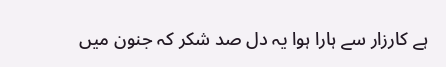ہے کارزار سے ہارا ہوا یہ دل صد شکر کہ جنون میں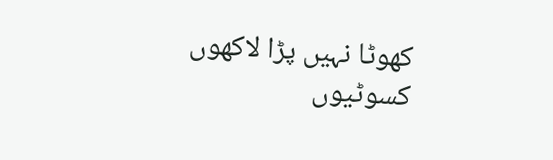کھوٹا نہیں پڑا لاکھوں کسوٹیوں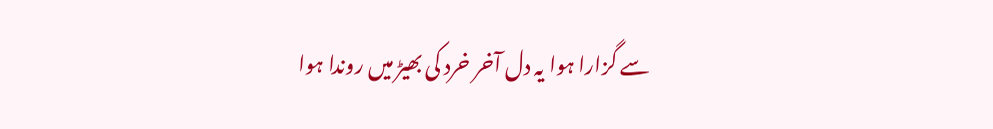سے گزارا ہوا یہ دل آخر خرد کی بھیڑ میں روندا ہوا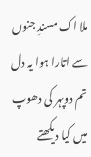ملا اک مسندِ جنوں سے اتارا ہوا یہ دل تم دوپہر کی دھوپ میں کیا دیکھتے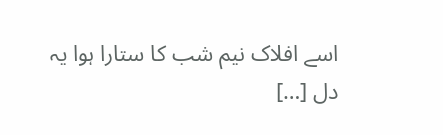اسے افلاک نیم شب کا ستارا ہوا یہ دل […]